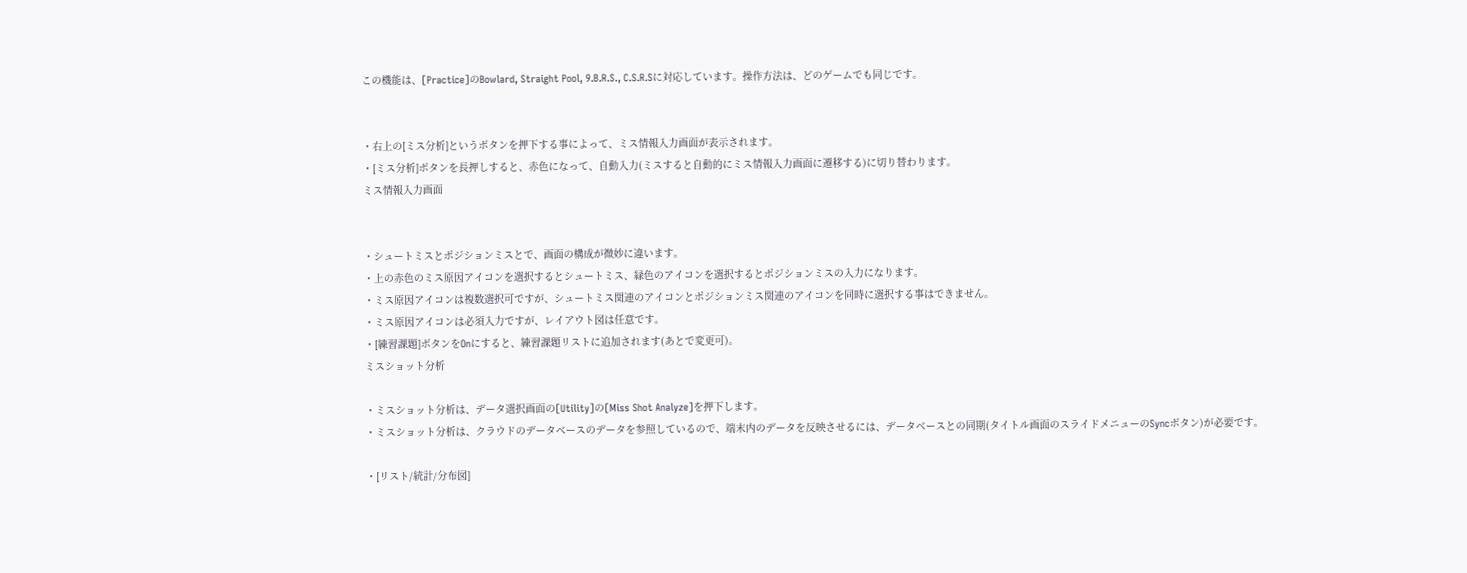この機能は、[Practice]のBowlard, Straight Pool, 9.B.R.S., C.S.R.Sに対応しています。操作方法は、どのゲームでも同じです。


・右上の[ミス分析]というボタンを押下する事によって、ミス情報入力画面が表示されます。
・[ミス分析]ボタンを長押しすると、赤色になって、自動入力(ミスすると自動的にミス情報入力画面に遷移する)に切り替わります。
ミス情報入力画面


・シュートミスとポジションミスとで、画面の構成が微妙に違います。
・上の赤色のミス原因アイコンを選択するとシュートミス、緑色のアイコンを選択するとポジションミスの入力になります。
・ミス原因アイコンは複数選択可ですが、シュートミス関連のアイコンとポジションミス関連のアイコンを同時に選択する事はできません。
・ミス原因アイコンは必須入力ですが、レイアウト図は任意です。
・[練習課題]ボタンをOnにすると、練習課題リストに追加されます(あとで変更可)。
ミスショット分析

・ミスショット分析は、データ選択画面の[Utility]の[Miss Shot Analyze]を押下します。
・ミスショット分析は、クラウドのデータベースのデータを参照しているので、端末内のデータを反映させるには、データベースとの同期(タイトル画面のスライドメニューのSyncボタン)が必要です。

・[リスト/統計/分布図]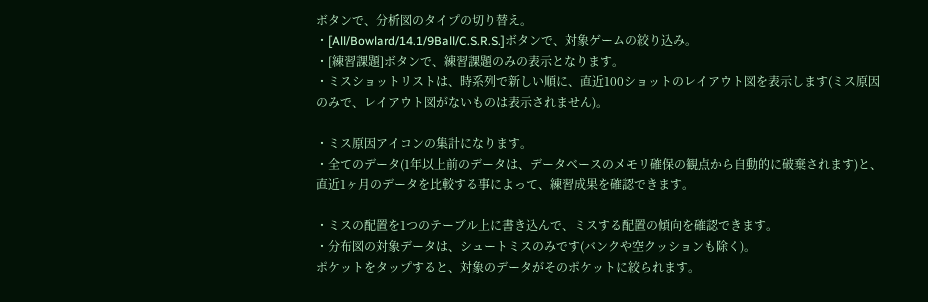ボタンで、分析図のタイプの切り替え。
・[All/Bowlard/14.1/9Ball/C.S.R.S.]ボタンで、対象ゲームの絞り込み。
・[練習課題]ボタンで、練習課題のみの表示となります。
・ミスショットリストは、時系列で新しい順に、直近100ショットのレイアウト図を表示します(ミス原因のみで、レイアウト図がないものは表示されません)。

・ミス原因アイコンの集計になります。
・全てのデータ(1年以上前のデータは、データベースのメモリ確保の観点から自動的に破棄されます)と、直近1ヶ月のデータを比較する事によって、練習成果を確認できます。

・ミスの配置を1つのテーブル上に書き込んで、ミスする配置の傾向を確認できます。
・分布図の対象データは、シュートミスのみです(バンクや空クッションも除く)。
ポケットをタップすると、対象のデータがそのポケットに絞られます。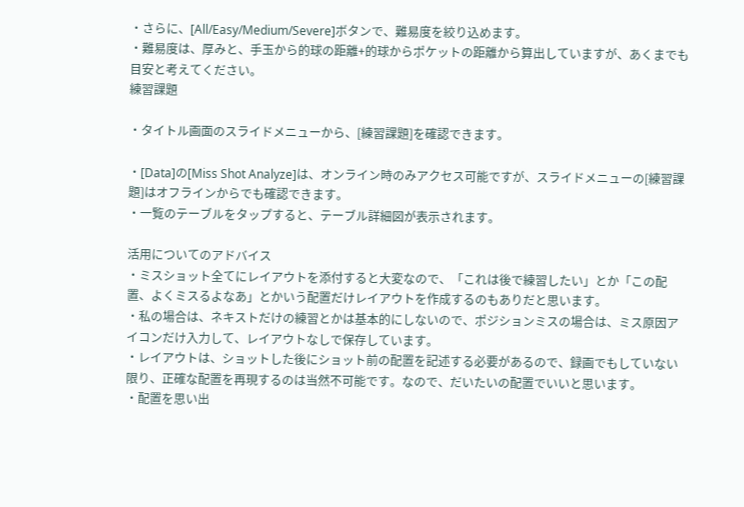・さらに、[All/Easy/Medium/Severe]ボタンで、難易度を絞り込めます。
・難易度は、厚みと、手玉から的球の距離+的球からポケットの距離から算出していますが、あくまでも目安と考えてください。
練習課題

・タイトル画面のスライドメニューから、[練習課題]を確認できます。

・[Data]の[Miss Shot Analyze]は、オンライン時のみアクセス可能ですが、スライドメニューの[練習課題]はオフラインからでも確認できます。
・一覧のテーブルをタップすると、テーブル詳細図が表示されます。

活用についてのアドバイス
・ミスショット全てにレイアウトを添付すると大変なので、「これは後で練習したい」とか「この配置、よくミスるよなあ」とかいう配置だけレイアウトを作成するのもありだと思います。
・私の場合は、ネキストだけの練習とかは基本的にしないので、ポジションミスの場合は、ミス原因アイコンだけ入力して、レイアウトなしで保存しています。
・レイアウトは、ショットした後にショット前の配置を記述する必要があるので、録画でもしていない限り、正確な配置を再現するのは当然不可能です。なので、だいたいの配置でいいと思います。
・配置を思い出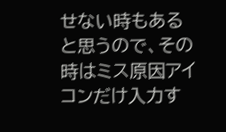せない時もあると思うので、その時はミス原因アイコンだけ入力す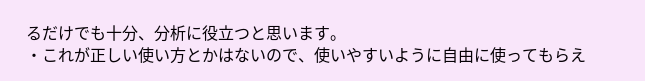るだけでも十分、分析に役立つと思います。
・これが正しい使い方とかはないので、使いやすいように自由に使ってもらえ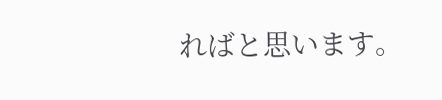ればと思います。